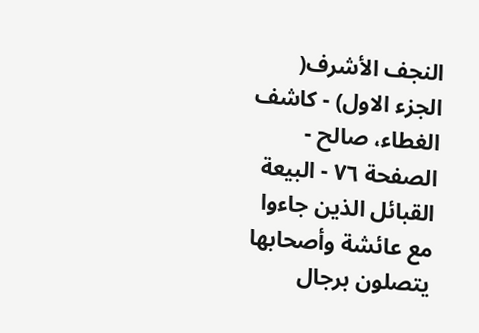النجف الأشرف( الجزء الاول) - كاشف الغطاء، صالح - الصفحة ٧٦ - البيعة
القبائل الذين جاءوا مع عائشة وأصحابها يتصلون برجال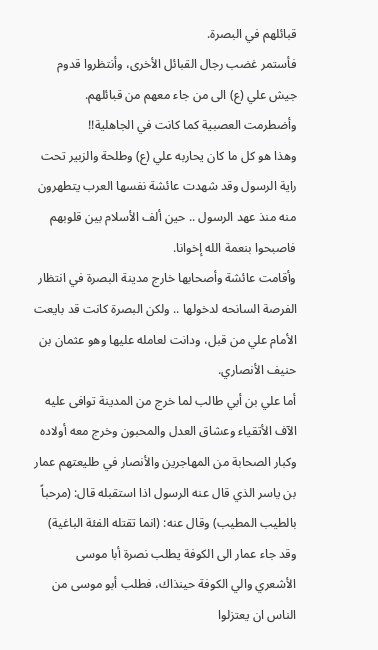قبائلهم في البصرة.
فأستمر غضب رجال القبائل الأخرى، وأنتظروا قدوم جيش علي (ع) الى من جاء معهم من قبائلهم. وأضطرمت العصبية كما كانت في الجاهلية!!
وهذا هو كل ما كان يحاربه علي (ع) وطلحة والزبير تحت راية الرسول وقد شهدت عائشة نفسها العرب يتطهرون منه منذ عهد الرسول .. حين ألف الأسلام بين قلوبهم فاصبحوا بنعمة الله إخوانا.
وأقامت عائشة وأصحابها خارج مدينة البصرة في انتظار الفرصة السانحه لدخولها .. ولكن البصرة كانت قد بايعت الأمام علي من قبل، ودانت لعامله عليها وهو عثمان بن حنيف الأنصاري.
أما علي بن أبي طالب لما خرج من المدينة توافى عليه الآف الأتقياء وعشاق العدل والمحبون وخرج معه أولاده وكبار الصحابة من المهاجرين والأنصار في طليعتهم عمار بن ياسر الذي قال عنه الرسول اذا استقبله قال: (مرحباً بالطيب المطيب) وقال عنه: (انما تقتله الفئة الباغية)
وقد جاء عمار الى الكوفة يطلب نصرة أبا موسى الأشعري والي الكوفة حينذاك، فطلب أبو موسى من الناس ان يعتزلوا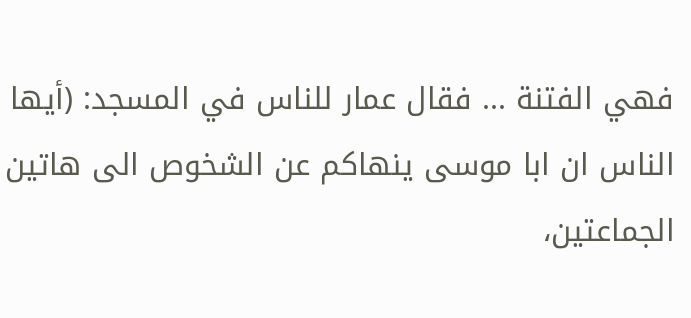فهي الفتنة ... فقال عمار للناس في المسجد: (أيها الناس ان ابا موسى ينهاكم عن الشخوص الى هاتين الجماعتين،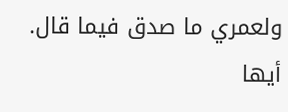ولعمري ما صدق فيما قال. أيها